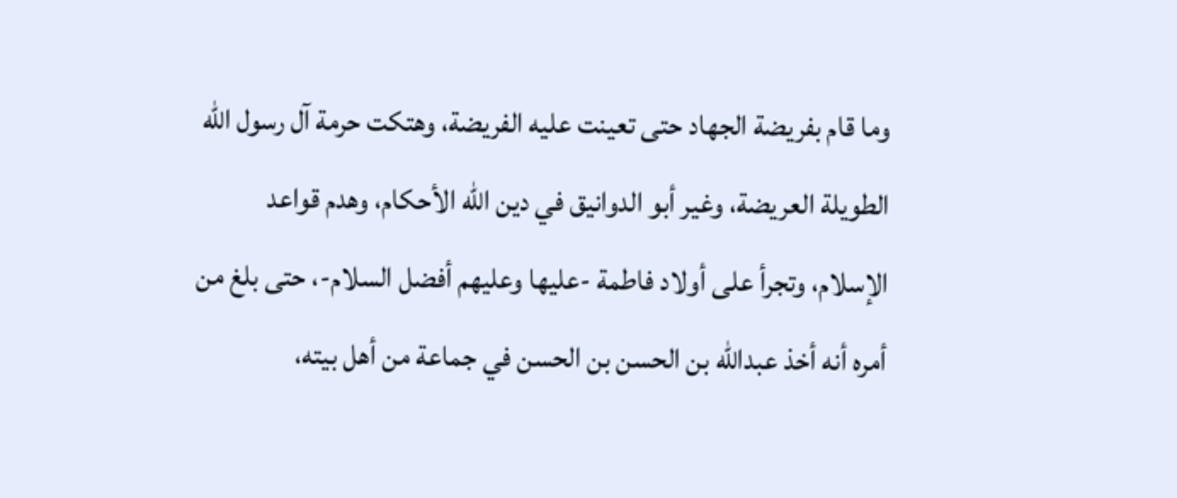وما قام بفريضة الجهاد حتى تعينت عليه الفريضة، وهتكت حرمة آل رسول الله الطويلة العريضة، وغير أبو الدوانيق في دين الله الأحكام، وهدم قواعد الإسلام، وتجرأ على أولاد فاطمة -عليها وعليهم أفضل السلام-، حتى بلغ من أمره أنه أخذ عبدالله بن الحسن بن الحسن في جماعة من أهل بيته،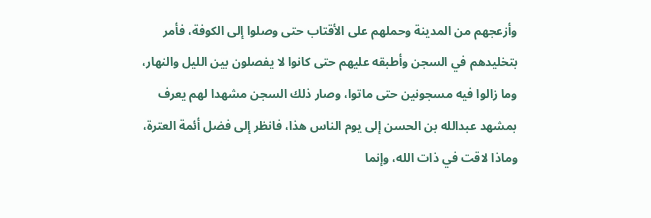وأزعجهم من المدينة وحملهم على الأقتاب حتى وصلوا إلى الكوفة، فأمر بتخليدهم في السجن وأطبقه عليهم حتى كانوا لا يفصلون بين الليل والنهار، وما زالوا فيه مسجونين حتى ماتوا، وصار ذلك السجن مشهدا لهم يعرف بمشهد عبدالله بن الحسن إلى يوم الناس هذا، فانظر إلى فضل أئمة العترة، وماذا لاقت في ذات الله، وإنما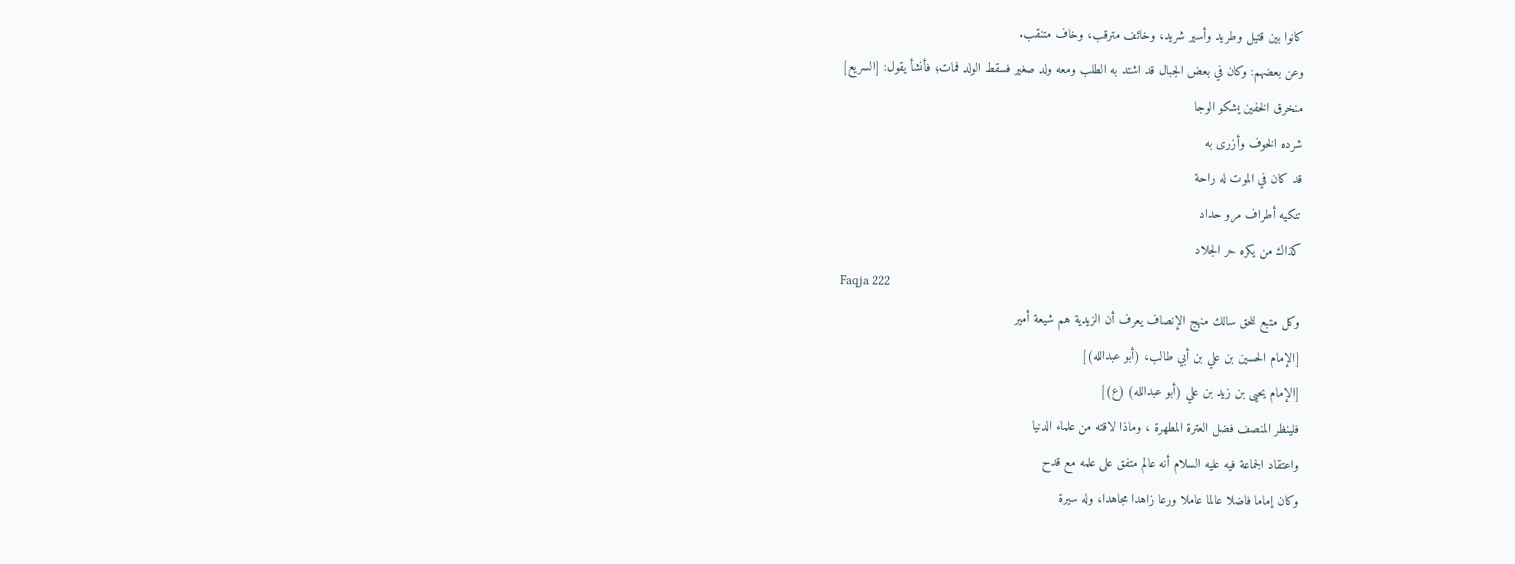كانوا بين قتيل وطريد وأسير شريد، وخائف مترقب، وخاف متنقب.
وعن بعضهم: وكان في بعض الجبال قد اشتد به الطلب ومعه ولد صغير فسقط الولد فمات؛ فأنشأ يقول: [السريع]
منخرق الخفين يشكو الوجا
شرده الخوف وأزرى به
قد كان في الموت له راحة
تنكيه أطراف مرو حداد
كذاك من يكره حر الجلاد
Faqja 222
وكل متبع للحق سالك منهج الإنصاف يعرف أن الزيدية هم شيعة أمير
[الإمام الحسين بن علي بن أبي طالب، (أبو عبدالله)]
[الإمام يحيى بن زيد بن علي (أبو عبدالله) (ع)]
فلينظر المنصف فضل العترة المطهرة ، وماذا لاقته من علماء الدنيا
واعتقاد الجماعة فيه عليه السلام أنه عالم متفق على علمه مع قدح
وكان إماما فاضلا عالما عاملا ورعا زاهدا مجاهدا، وله سيرة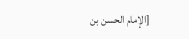[الإمام الحسن بن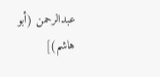عبدالرحمن (أبو هاشم)]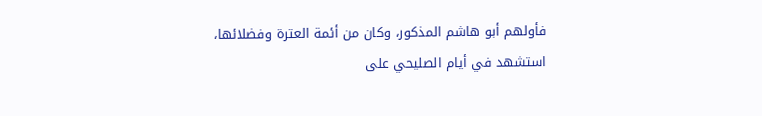فأولهم أبو هاشم المذكور، وكان من أئمة العترة وفضلائها،
استشهد في أيام الصليحي على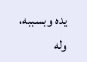يده وبسببه، وله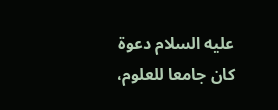عليه السلام دعوة
كان جامعا للعلوم،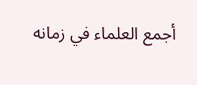أجمع العلماء في زمانه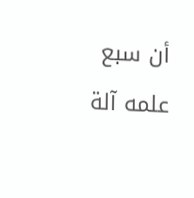أن سبع علمه آلة